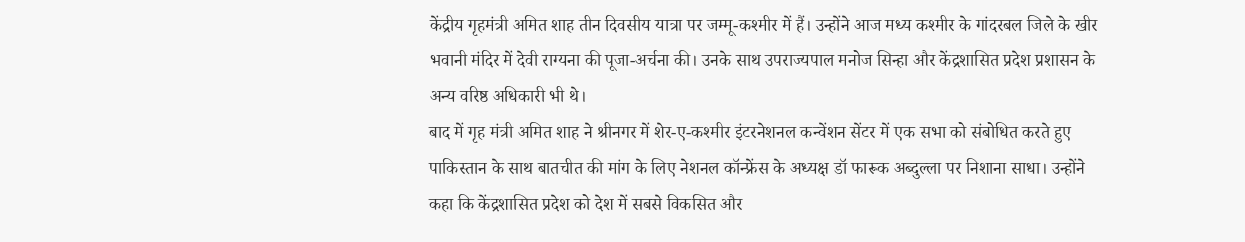केंद्रीय गृहमंत्री अमित शाह तीन दिवसीय यात्रा पर जम्मू-कश्मीर में हैं। उन्होंने आज मध्य कश्मीर के गांदरबल जिले के खीर भवानी मंदिर में देवी राग्यना की पूजा-अर्चना की। उनके साथ उपराज्यपाल मनोज सिन्हा और केंद्रशासित प्रदेश प्रशासन के अन्य वरिष्ठ अधिकारी भी थे।
बाद में गृह मंत्री अमित शाह ने श्रीनगर में शेर-ए-कश्मीर इंटरनेशनल कन्वेंशन सेंटर में एक सभा को संबोधित करते हुए पाकिस्तान के साथ बातचीत की मांग के लिए नेशनल कॉन्फ्रेंस के अध्यक्ष डॉ फारूक अब्दुल्ला पर निशाना साधा। उन्होंने कहा कि केंद्रशासित प्रदेश को देश में सबसे विकसित और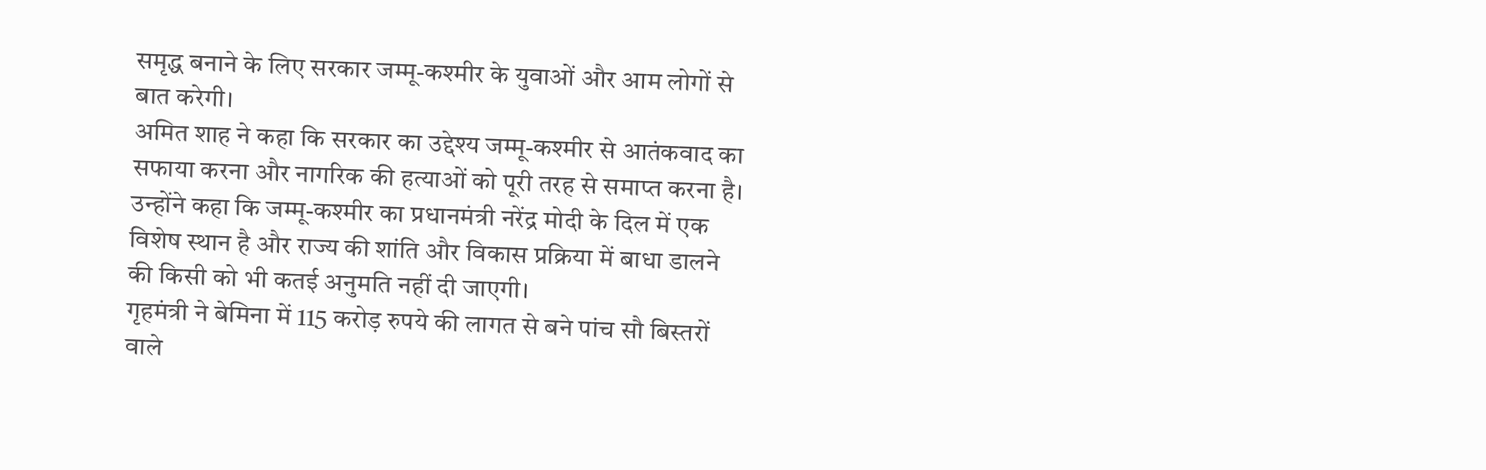समृद्ध बनाने के लिए सरकार जम्मू-कश्मीर के युवाओं और आम लोगों से बात करेगी।
अमित शाह ने कहा कि सरकार का उद्देश्य जम्मू-कश्मीर से आतंकवाद का सफाया करना और नागरिक की हत्याओं को पूरी तरह से समाप्त करना है। उन्होंने कहा कि जम्मू-कश्मीर का प्रधानमंत्री नरेंद्र मोदी के दिल में एक विशेष स्थान है और राज्य की शांति और विकास प्रक्रिया में बाधा डालने की किसी को भी कतई अनुमति नहीं दी जाएगी।
गृहमंत्री ने बेमिना में 115 करोड़ रुपये की लागत से बने पांच सौ बिस्तरों वाले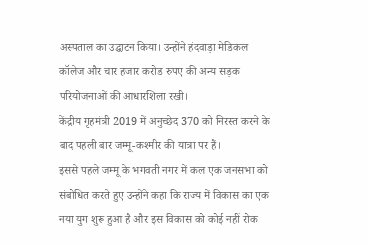अस्पताल का उद्घाटन किया। उन्होंने हंदवाड़ा मेडिकल कॉलेज और चार हजार करोड रुपए की अन्य सड़क परियोजनाओं की आधारशिला रखी।
केंद्रीय गृहमंत्री 2019 में अनुच्छेद 370 को निरस्त करने के बाद पहली बार जम्मू-कश्मीर की यात्रा पर हैं।
इससे पहले जम्मू के भगवती नगर में कल एक जनसभा को संबोधित करते हुए उन्होंने कहा कि राज्य में विकास का एक नया युग शुरू हुआ है और इस विकास को कोई नहीं रोक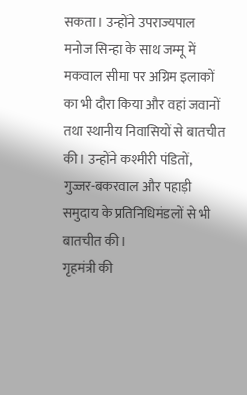सकता। उन्होंने उपराज्यपाल मनोज सिन्हा के साथ जम्मू में मकवाल सीमा पर अग्रिम इलाकों का भी दौरा किया और वहां जवानों तथा स्थानीय निवासियों से बातचीत की। उन्होंने कश्मीरी पंडितों, गुज्जर-बकरवाल और पहाड़ी समुदाय के प्रतिनिधिमंडलों से भी बातचीत की।
गृहमंत्री की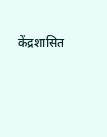केंद्रशासित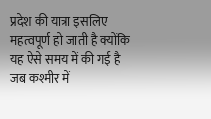प्रदेश की यात्रा इसलिए महत्वपूर्ण हो जाती है क्योंकि यह ऐसे समय में की गई है जब कश्मीर में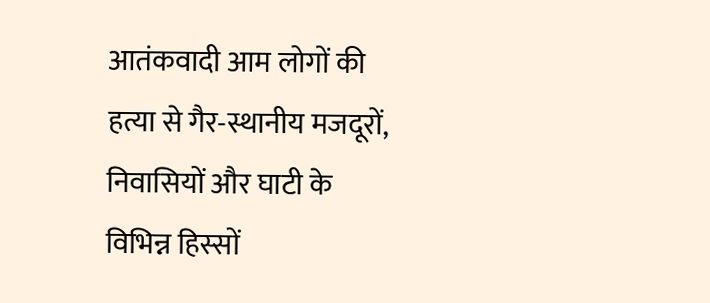आतंकवादी आम लोगों की हत्या से गैर-स्थानीय मजदूरों, निवासियों और घाटी के विभिन्न हिस्सों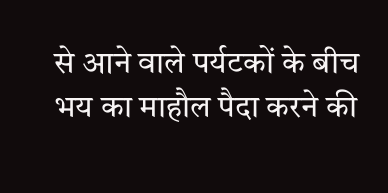से आने वाले पर्यटकों के बीच भय का माहौल पैदा करने की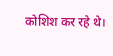कोशिश कर रहे थे।